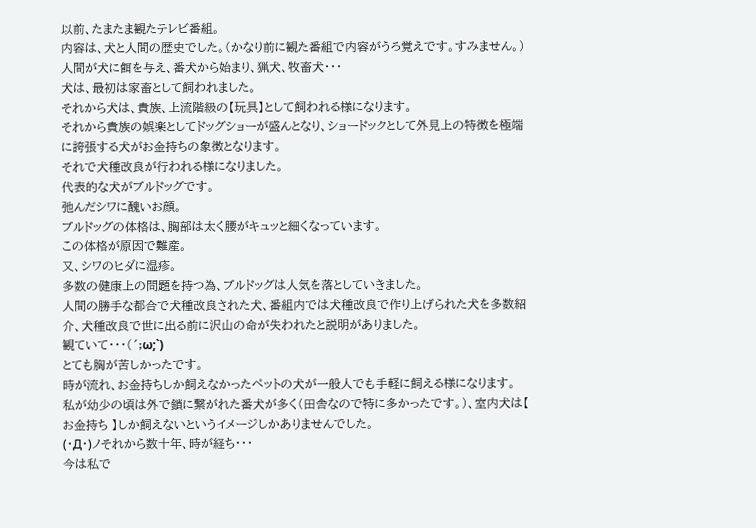以前、たまたま観たテレビ番組。
内容は、犬と人間の歴史でした。(かなり前に観た番組で内容がうろ覚えです。すみません。)
人間が犬に餌を与え、番犬から始まり、猟犬、牧畜犬・・・
犬は、最初は家畜として飼われました。
それから犬は、貴族、上流階級の【玩具】として飼われる様になります。
それから貴族の娯楽としてドッグショーが盛んとなり、ショードックとして外見上の特徴を極端に誇張する犬がお金持ちの象徴となります。
それで犬種改良が行われる様になりました。
代表的な犬がブルドッグです。
弛んだシワに醜いお顔。
ブルドッグの体格は、胸部は太く腰がキュッと細くなっています。
この体格が原因で難産。
又、シワのヒダに湿疹。
多数の健康上の問題を持つ為、ブルドッグは人気を落としていきました。
人間の勝手な都合で犬種改良された犬、番組内では犬種改良で作り上げられた犬を多数紹介、犬種改良で世に出る前に沢山の命が失われたと説明がありました。
観ていて・・・(´;ω;`)
とても胸が苦しかったです。
時が流れ、お金持ちしか飼えなかったペットの犬が一般人でも手軽に飼える様になります。
私が幼少の頃は外で鎖に繋がれた番犬が多く(田舎なので特に多かったです。)、室内犬は【 お金持ち 】しか飼えないというイメージしかありませんでした。
(・Д・)ノそれから数十年、時が経ち・・・
今は私で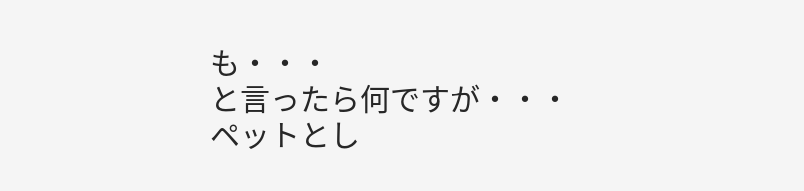も・・・
と言ったら何ですが・・・
ペットとし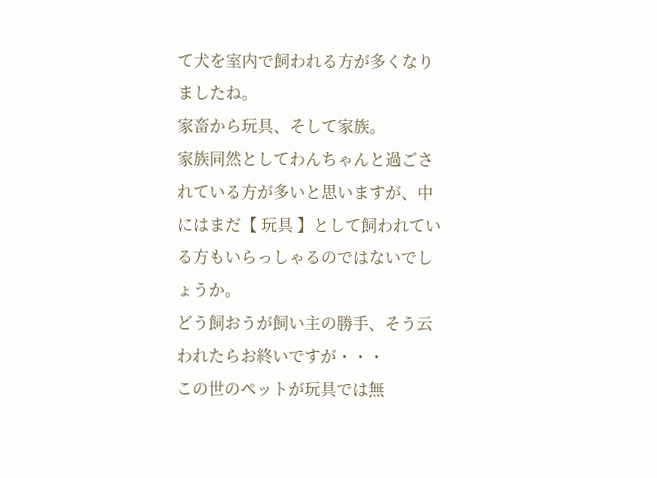て犬を室内で飼われる方が多くなりましたね。
家畜から玩具、そして家族。
家族同然としてわんちゃんと過ごされている方が多いと思いますが、中にはまだ【 玩具 】として飼われている方もいらっしゃるのではないでしょうか。
どう飼おうが飼い主の勝手、そう云われたらお終いですが・・・
この世のペットが玩具では無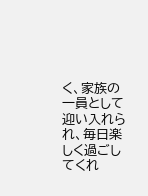く、家族の一員として迎い入れられ、毎日楽しく過ごしてくれ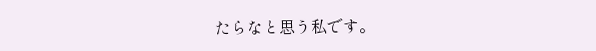たらなと思う私です。